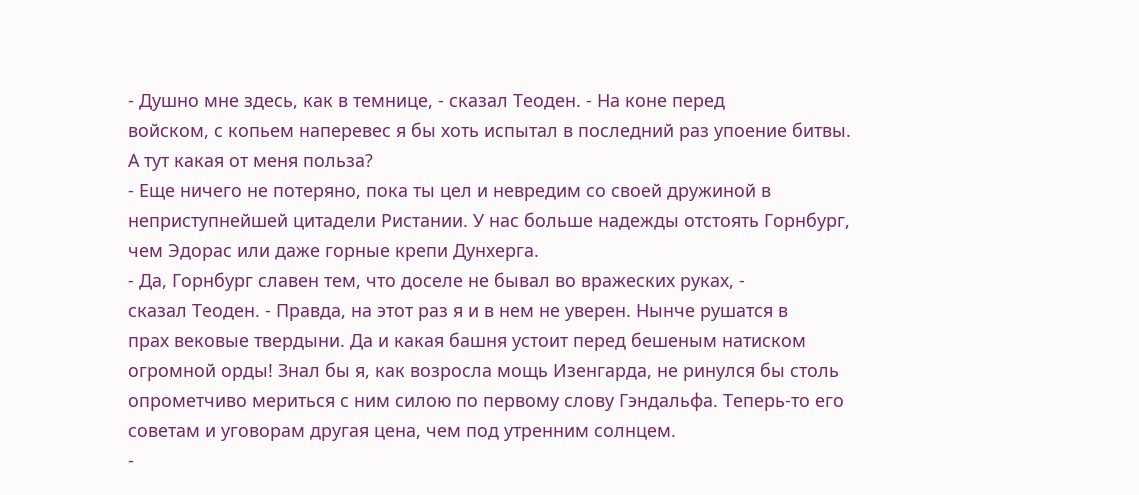- Душно мне здесь, как в темнице, - сказал Теоден. - На коне перед
войском, с копьем наперевес я бы хоть испытал в последний раз упоение битвы.
А тут какая от меня польза?
- Еще ничего не потеряно, пока ты цел и невредим со своей дружиной в
неприступнейшей цитадели Ристании. У нас больше надежды отстоять Горнбург,
чем Эдорас или даже горные крепи Дунхерга.
- Да, Горнбург славен тем, что доселе не бывал во вражеских руках, -
сказал Теоден. - Правда, на этот раз я и в нем не уверен. Нынче рушатся в
прах вековые твердыни. Да и какая башня устоит перед бешеным натиском
огромной орды! Знал бы я, как возросла мощь Изенгарда, не ринулся бы столь
опрометчиво мериться с ним силою по первому слову Гэндальфа. Теперь-то его
советам и уговорам другая цена, чем под утренним солнцем.
-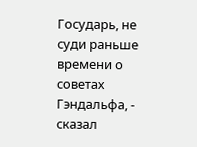Государь, не суди раньше времени о советах Гэндальфа, - сказал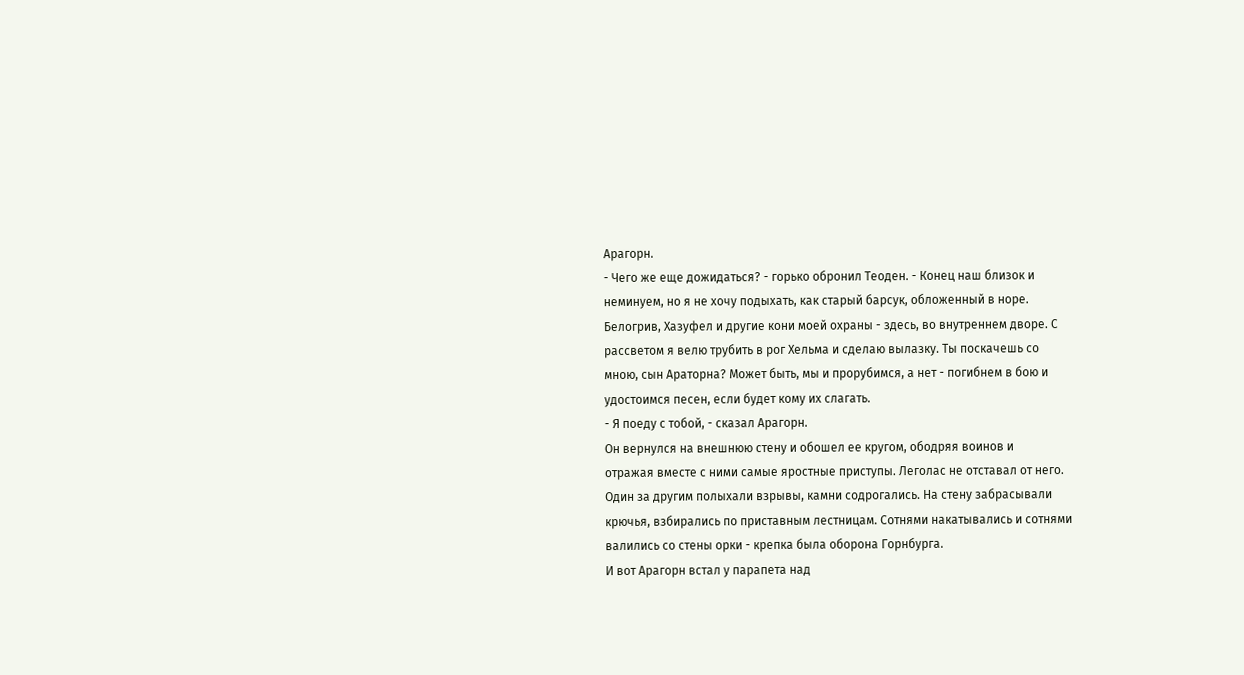Арагорн.
- Чего же еще дожидаться? - горько обронил Теоден. - Конец наш близок и
неминуем, но я не хочу подыхать, как старый барсук, обложенный в норе.
Белогрив, Хазуфел и другие кони моей охраны - здесь, во внутреннем дворе. С
рассветом я велю трубить в рог Хельма и сделаю вылазку. Ты поскачешь со
мною, сын Араторна? Может быть, мы и прорубимся, а нет - погибнем в бою и
удостоимся песен, если будет кому их слагать.
- Я поеду с тобой, - сказал Арагорн.
Он вернулся на внешнюю стену и обошел ее кругом, ободряя воинов и
отражая вместе с ними самые яростные приступы. Леголас не отставал от него.
Один за другим полыхали взрывы, камни содрогались. На стену забрасывали
крючья, взбирались по приставным лестницам. Сотнями накатывались и сотнями
валились со стены орки - крепка была оборона Горнбурга.
И вот Арагорн встал у парапета над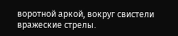воротной аркой, вокруг свистели
вражеские стрелы.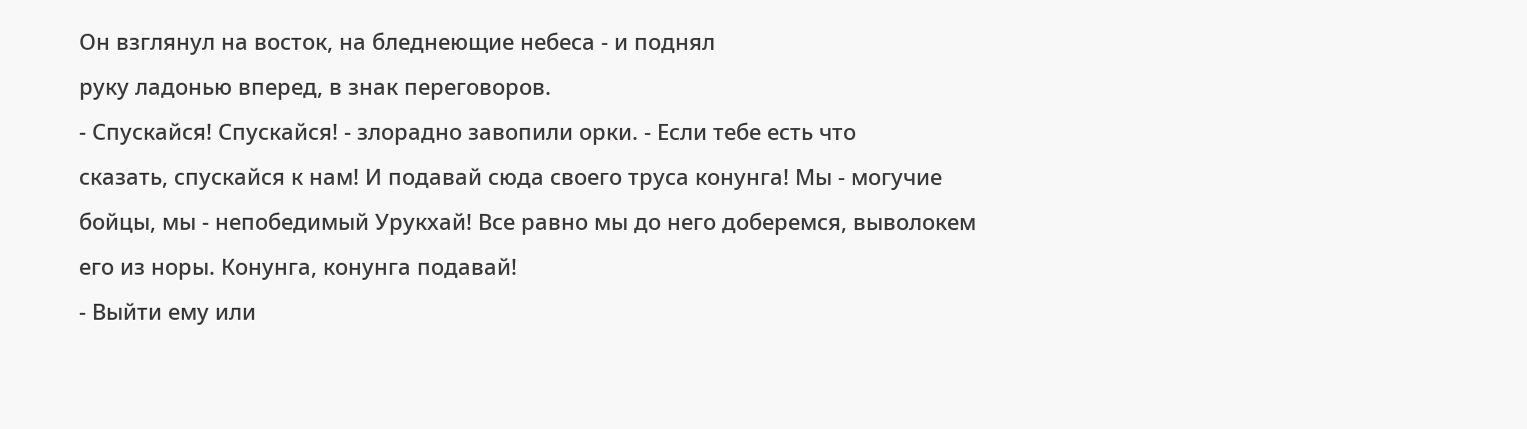Он взглянул на восток, на бледнеющие небеса - и поднял
руку ладонью вперед, в знак переговоров.
- Спускайся! Спускайся! - злорадно завопили орки. - Если тебе есть что
сказать, спускайся к нам! И подавай сюда своего труса конунга! Мы - могучие
бойцы, мы - непобедимый Урукхай! Все равно мы до него доберемся, выволокем
его из норы. Конунга, конунга подавай!
- Выйти ему или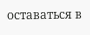оставаться в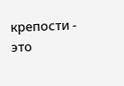крепости - это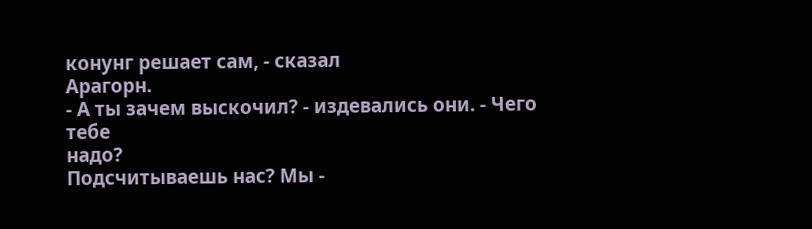конунг решает сам, - сказал
Арагорн.
- А ты зачем выскочил? - издевались они. - Чего
тебе
надо?
Подсчитываешь нас? Мы -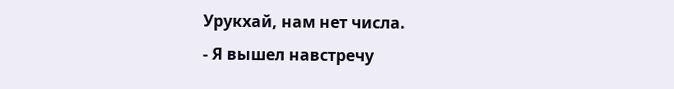Урукхай, нам нет числа.
- Я вышел навстречу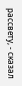рассвету, - сказал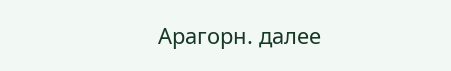Арагорн. далее